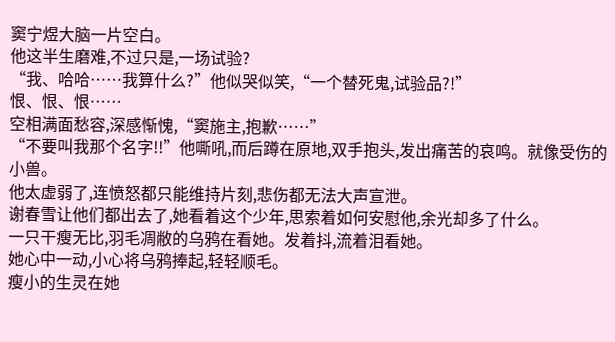窦宁煜大脑一片空白。
他这半生磨难,不过只是,一场试验?
“我、哈哈……我算什么?”他似哭似笑,“一个替死鬼,试验品?!”
恨、恨、恨……
空相满面愁容,深感惭愧,“窦施主,抱歉……”
“不要叫我那个名字!!”他嘶吼,而后蹲在原地,双手抱头,发出痛苦的哀鸣。就像受伤的小兽。
他太虚弱了,连愤怒都只能维持片刻,悲伤都无法大声宣泄。
谢春雪让他们都出去了,她看着这个少年,思索着如何安慰他,余光却多了什么。
一只干瘦无比,羽毛凋敝的乌鸦在看她。发着抖,流着泪看她。
她心中一动,小心将乌鸦捧起,轻轻顺毛。
瘦小的生灵在她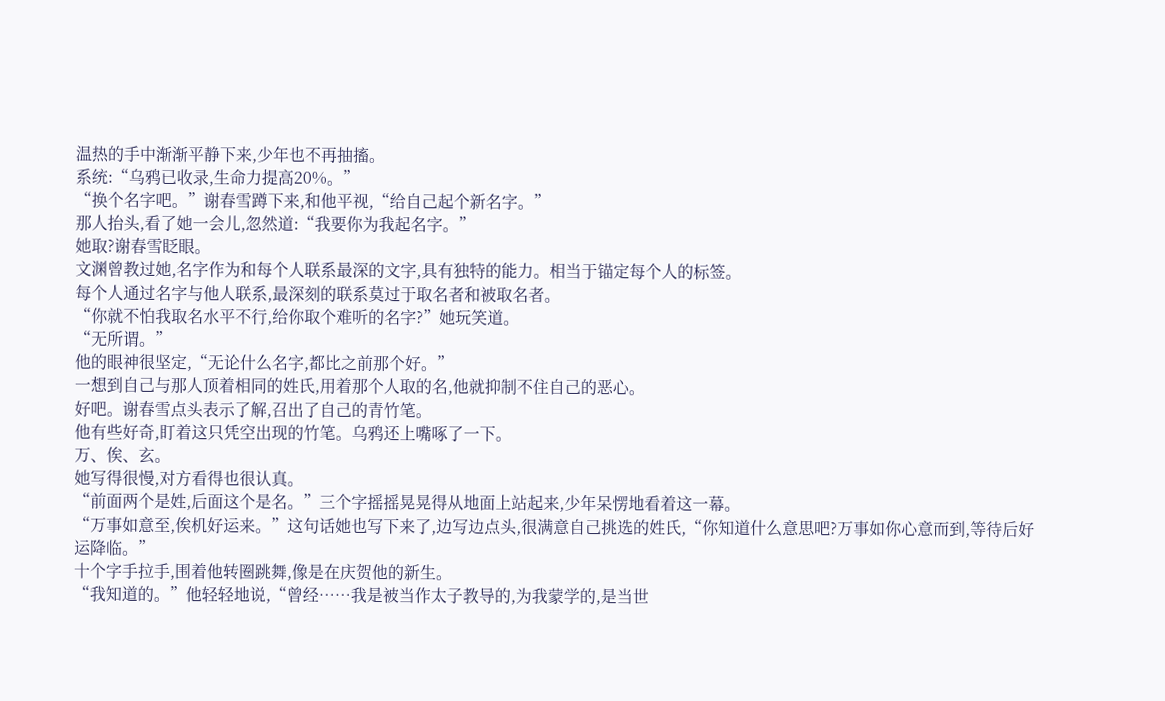温热的手中渐渐平静下来,少年也不再抽搐。
系统:“乌鸦已收录,生命力提高20%。”
“换个名字吧。”谢春雪蹲下来,和他平视,“给自己起个新名字。”
那人抬头,看了她一会儿,忽然道:“我要你为我起名字。”
她取?谢春雪眨眼。
文渊曾教过她,名字作为和每个人联系最深的文字,具有独特的能力。相当于锚定每个人的标签。
每个人通过名字与他人联系,最深刻的联系莫过于取名者和被取名者。
“你就不怕我取名水平不行,给你取个难听的名字?”她玩笑道。
“无所谓。”
他的眼神很坚定,“无论什么名字,都比之前那个好。”
一想到自己与那人顶着相同的姓氏,用着那个人取的名,他就抑制不住自己的恶心。
好吧。谢春雪点头表示了解,召出了自己的青竹笔。
他有些好奇,盯着这只凭空出现的竹笔。乌鸦还上嘴啄了一下。
万、俟、玄。
她写得很慢,对方看得也很认真。
“前面两个是姓,后面这个是名。”三个字摇摇晃晃得从地面上站起来,少年呆愣地看着这一幕。
“万事如意至,俟机好运来。”这句话她也写下来了,边写边点头,很满意自己挑选的姓氏,“你知道什么意思吧?万事如你心意而到,等待后好运降临。”
十个字手拉手,围着他转圈跳舞,像是在庆贺他的新生。
“我知道的。”他轻轻地说,“曾经……我是被当作太子教导的,为我蒙学的,是当世